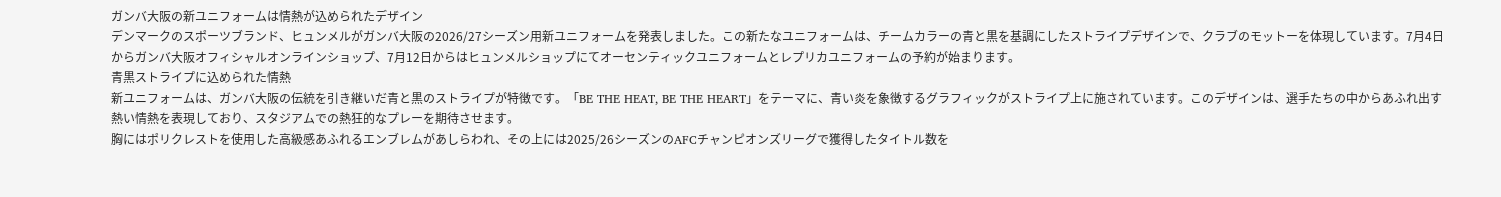ガンバ大阪の新ユニフォームは情熱が込められたデザイン
デンマークのスポーツブランド、ヒュンメルがガンバ大阪の2026/27シーズン用新ユニフォームを発表しました。この新たなユニフォームは、チームカラーの青と黒を基調にしたストライプデザインで、クラブのモットーを体現しています。7月4日からガンバ大阪オフィシャルオンラインショップ、7月12日からはヒュンメルショップにてオーセンティックユニフォームとレプリカユニフォームの予約が始まります。
青黒ストライプに込められた情熱
新ユニフォームは、ガンバ大阪の伝統を引き継いだ青と黒のストライプが特徴です。「BE THE HEAT, BE THE HEART」をテーマに、青い炎を象徴するグラフィックがストライプ上に施されています。このデザインは、選手たちの中からあふれ出す熱い情熱を表現しており、スタジアムでの熱狂的なプレーを期待させます。
胸にはポリクレストを使用した高級感あふれるエンブレムがあしらわれ、その上には2025/26シーズンのAFCチャンピオンズリーグで獲得したタイトル数を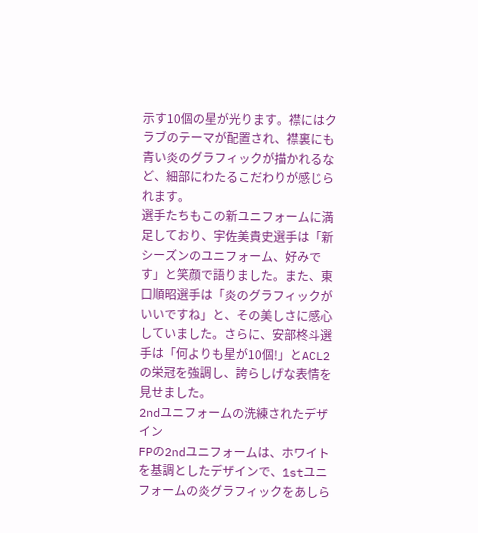示す10個の星が光ります。襟にはクラブのテーマが配置され、襟裏にも青い炎のグラフィックが描かれるなど、細部にわたるこだわりが感じられます。
選手たちもこの新ユニフォームに満足しており、宇佐美貴史選手は「新シーズンのユニフォーム、好みです」と笑顔で語りました。また、東口順昭選手は「炎のグラフィックがいいですね」と、その美しさに感心していました。さらに、安部柊斗選手は「何よりも星が10個!」とACL2の栄冠を強調し、誇らしげな表情を見せました。
2ndユニフォームの洗練されたデザイン
FPの2ndユニフォームは、ホワイトを基調としたデザインで、1stユニフォームの炎グラフィックをあしら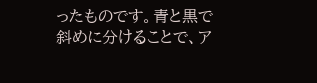ったものです。青と黒で斜めに分けることで、ア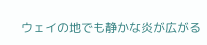ウェイの地でも静かな炎が広がる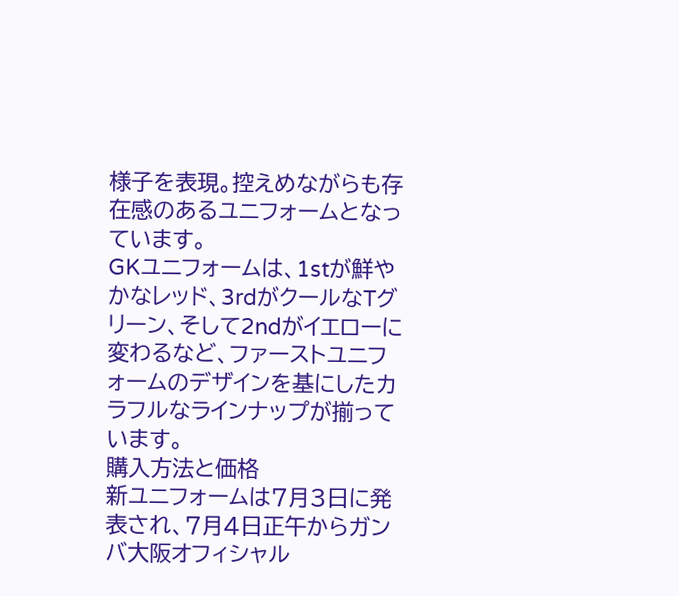様子を表現。控えめながらも存在感のあるユニフォームとなっています。
GKユニフォームは、1stが鮮やかなレッド、3rdがクールなTグリーン、そして2ndがイエローに変わるなど、ファーストユニフォームのデザインを基にしたカラフルなラインナップが揃っています。
購入方法と価格
新ユニフォームは7月3日に発表され、7月4日正午からガンバ大阪オフィシャル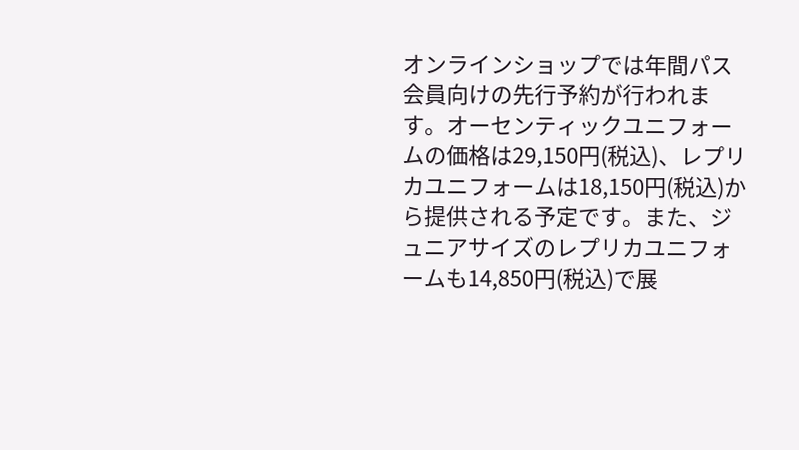オンラインショップでは年間パス会員向けの先行予約が行われます。オーセンティックユニフォームの価格は29,150円(税込)、レプリカユニフォームは18,150円(税込)から提供される予定です。また、ジュニアサイズのレプリカユニフォームも14,850円(税込)で展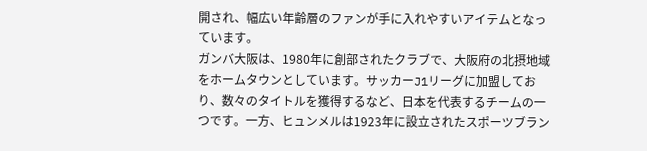開され、幅広い年齢層のファンが手に入れやすいアイテムとなっています。
ガンバ大阪は、1980年に創部されたクラブで、大阪府の北摂地域をホームタウンとしています。サッカーJ1リーグに加盟しており、数々のタイトルを獲得するなど、日本を代表するチームの一つです。一方、ヒュンメルは1923年に設立されたスポーツブラン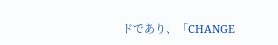ドであり、「CHANGE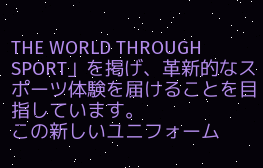THE WORLD THROUGH SPORT」を掲げ、革新的なスポーツ体験を届けることを目指しています。
この新しいユニフォーム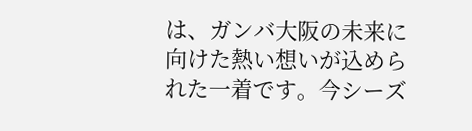は、ガンバ大阪の未来に向けた熱い想いが込められた一着です。今シーズ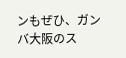ンもぜひ、ガンバ大阪のス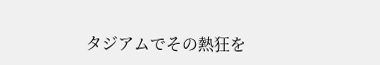タジアムでその熱狂を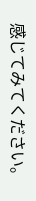感じてみてください。